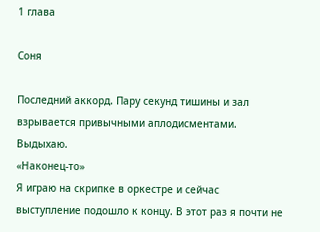1 глава

Соня

Последний аккорд. Пару секунд тишины и зал взрывается привычными аплодисментами. Выдыхаю.
«Наконец-то»
Я играю на скрипке в оркестре и сейчас выступление подошло к концу. В этот раз я почти не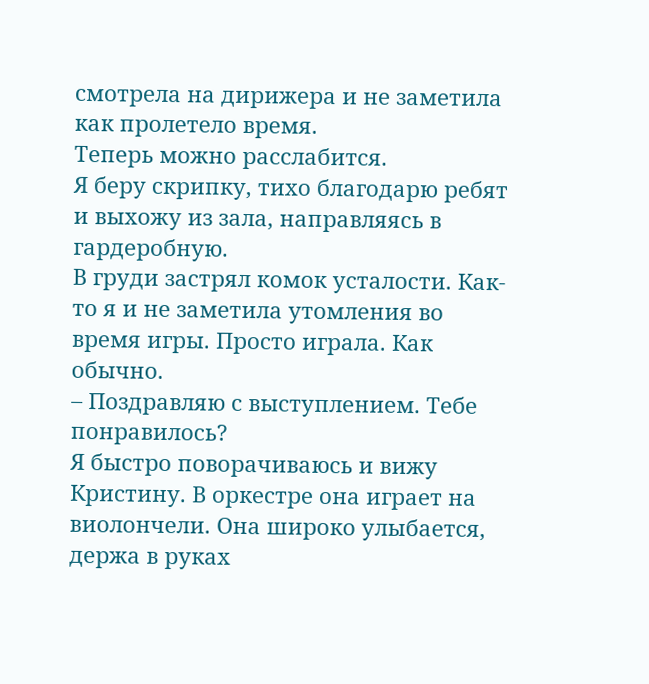смотрела на дирижера и не заметила как пролетело время.
Теперь можно расслабится.
Я беру скрипку, тихо благодарю ребят и выхожу из зала, направляясь в
гардеробную.
В груди застрял комок усталости. Как-то я и не заметила утомления во
время игры. Просто играла. Как обычно.
– Поздравляю с выступлением. Тебе понравилось?
Я быстро поворачиваюсь и вижу Кристину. В оркестре она играет на виолончели. Она широко улыбается, держа в руках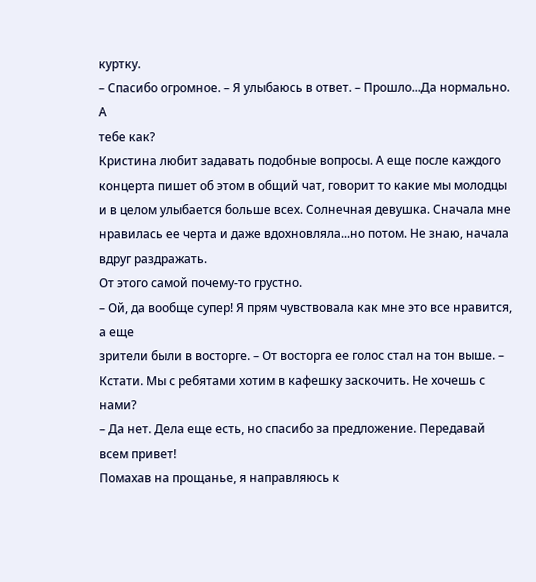куртку.
– Спасибо огромное. – Я улыбаюсь в ответ. – Прошло...Да нормально. А
тебе как?
Кристина любит задавать подобные вопросы. А еще после каждого концерта пишет об этом в общий чат, говорит то какие мы молодцы и в целом улыбается больше всех. Солнечная девушка. Сначала мне нравилась ее черта и даже вдохновляла...но потом. Не знаю, начала вдруг раздражать.
От этого самой почему-то грустно.
– Ой, да вообще супер! Я прям чувствовала как мне это все нравится, а еще
зрители были в восторге. – От восторга ее голос стал на тон выше. – Кстати. Мы с ребятами хотим в кафешку заскочить. Не хочешь с нами?
– Да нет. Дела еще есть, но спасибо за предложение. Передавай
всем привет!
Помахав на прощанье, я направляюсь к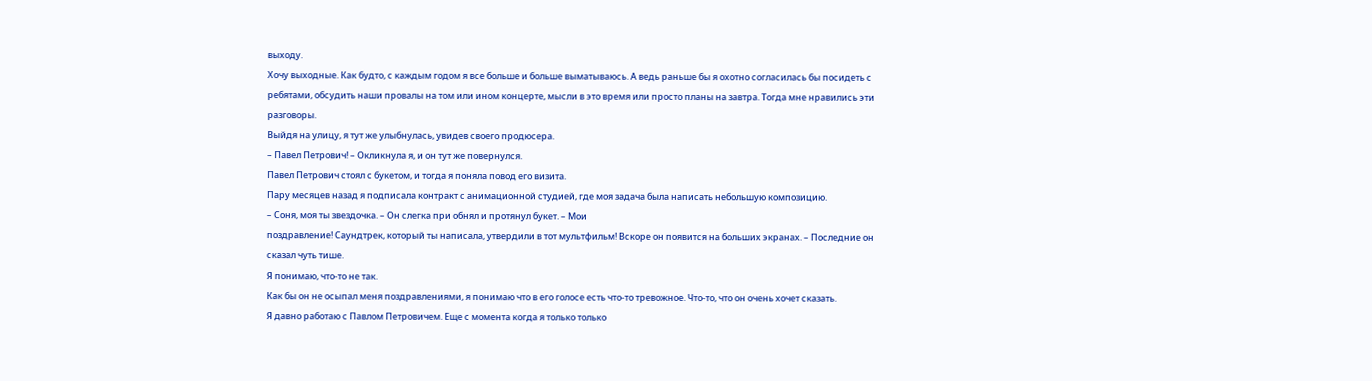выходу.
Хочу выходные. Как будто, с каждым годом я все больше и больше выматываюсь. А ведь раньше бы я охотно согласилась бы посидеть с ребятами, обсудить наши провалы на том или ином концерте, мысли в это время или просто планы на завтра. Тогда мне нравились эти разговоры.
Выйдя на улицу, я тут же улыбнулась, увидев своего продюсера.
– Павел Петрович! – Окликнула я, и он тут же повернулся.
Павел Петрович стоял с букетом, и тогда я поняла повод его визита.
Пару месяцев назад я подписала контракт с анимационной студией, где моя задача была написать небольшую композицию.
– Соня, моя ты звездочка. – Он слегка при обнял и протянул букет. – Мои
поздравление! Саундтрек, который ты написала, утвердили в тот мультфильм! Вскоре он появится на больших экранах. – Последние он сказал чуть тише.
Я понимаю, что-то не так.
Как бы он не осыпал меня поздравлениями, я понимаю что в его голосе есть что-то тревожное. Что-то, что он очень хочет сказать.
Я давно работаю с Павлом Петровичем. Еще с момента когда я только только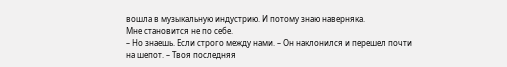вошла в музыкальную индустрию. И потому знаю наверняка.
Мне становится не по себе.
– Но знаешь. Если строго между нами. – Он наклонился и перешел почти
на шепот. – Твоя последняя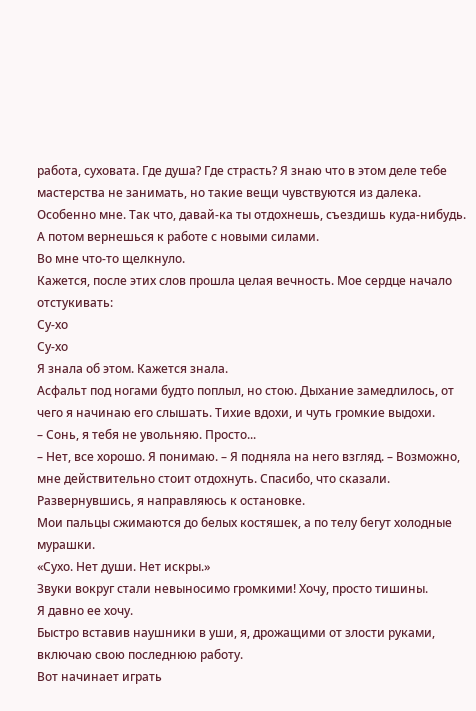работа, суховата. Где душа? Где страсть? Я знаю что в этом деле тебе мастерства не занимать, но такие вещи чувствуются из далека. Особенно мне. Так что, давай-ка ты отдохнешь, съездишь куда-нибудь. А потом вернешься к работе с новыми силами.
Во мне что-то щелкнуло.
Кажется, после этих слов прошла целая вечность. Мое сердце начало отстукивать:
Су-хо
Су-хо
Я знала об этом. Кажется знала.
Асфальт под ногами будто поплыл, но стою. Дыхание замедлилось, от чего я начинаю его слышать. Тихие вдохи, и чуть громкие выдохи.
– Сонь, я тебя не увольняю. Просто...
– Нет, все хорошо. Я понимаю. – Я подняла на него взгляд. – Возможно,
мне действительно стоит отдохнуть. Спасибо, что сказали.
Развернувшись, я направляюсь к остановке.
Мои пальцы сжимаются до белых костяшек, а по телу бегут холодные мурашки.
«Сухо. Нет души. Нет искры.»
Звуки вокруг стали невыносимо громкими! Хочу, просто тишины.
Я давно ее хочу.
Быстро вставив наушники в уши, я, дрожащими от злости руками, включаю свою последнюю работу.
Вот начинает играть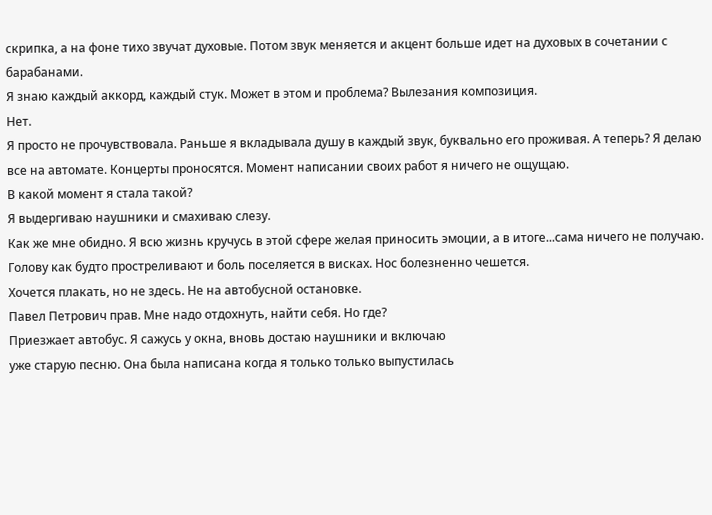скрипка, а на фоне тихо звучат духовые. Потом звук меняется и акцент больше идет на духовых в сочетании с барабанами.
Я знаю каждый аккорд, каждый стук. Может в этом и проблема? Вылезания композиция.
Нет.
Я просто не прочувствовала. Раньше я вкладывала душу в каждый звук, буквально его проживая. А теперь? Я делаю все на автомате. Концерты проносятся. Момент написании своих работ я ничего не ощущаю.
В какой момент я стала такой?
Я выдергиваю наушники и смахиваю слезу.
Как же мне обидно. Я всю жизнь кручусь в этой сфере желая приносить эмоции, а в итоге...сама ничего не получаю.
Голову как будто простреливают и боль поселяется в висках. Нос болезненно чешется.
Хочется плакать, но не здесь. Не на автобусной остановке.
Павел Петрович прав. Мне надо отдохнуть, найти себя. Но где?
Приезжает автобус. Я сажусь у окна, вновь достаю наушники и включаю
уже старую песню. Она была написана когда я только только выпустилась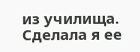из училища. Сделала я ее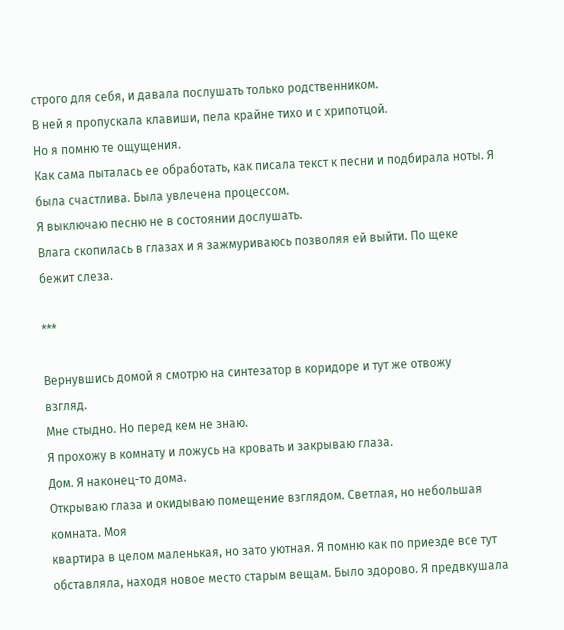строго для себя, и давала послушать только родственником.
В ней я пропускала клавиши, пела крайне тихо и с хрипотцой.
Но я помню те ощущения.
Как сама пыталась ее обработать, как писала текст к песни и подбирала ноты. Я была счастлива. Была увлечена процессом.
Я выключаю песню не в состоянии дослушать.
Влага скопилась в глазах и я зажмуриваюсь позволяя ей выйти. По щеке
бежит слеза.

***

Вернувшись домой я смотрю на синтезатор в коридоре и тут же отвожу
взгляд.
Мне стыдно. Но перед кем не знаю.
Я прохожу в комнату и ложусь на кровать и закрываю глаза.
Дом. Я наконец-то дома.
Открываю глаза и окидываю помещение взглядом. Светлая, но небольшая комната. Моя
квартира в целом маленькая, но зато уютная. Я помню как по приезде все тут обставляла, находя новое место старым вещам. Было здорово. Я предвкушала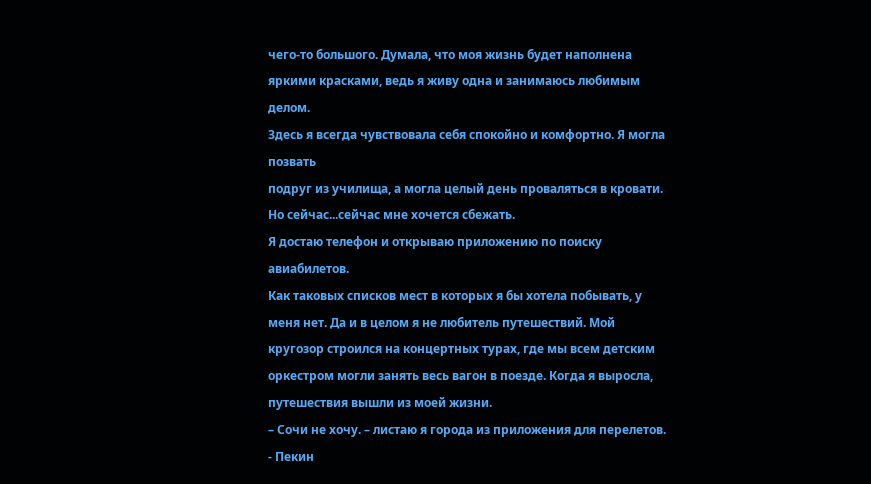чего-то большого. Думала, что моя жизнь будет наполнена яркими красками, ведь я живу одна и занимаюсь любимым делом.
Здесь я всегда чувствовала себя спокойно и комфортно. Я могла позвать
подруг из училища, а могла целый день проваляться в кровати.
Но сейчас...сейчас мне хочется сбежать.
Я достаю телефон и открываю приложению по поиску авиабилетов.
Как таковых списков мест в которых я бы хотела побывать, у меня нет. Да и в целом я не любитель путешествий. Мой кругозор строился на концертных турах, где мы всем детским оркестром могли занять весь вагон в поезде. Когда я выросла, путешествия вышли из моей жизни.
– Сочи не хочу. – листаю я города из приложения для перелетов. - Пекин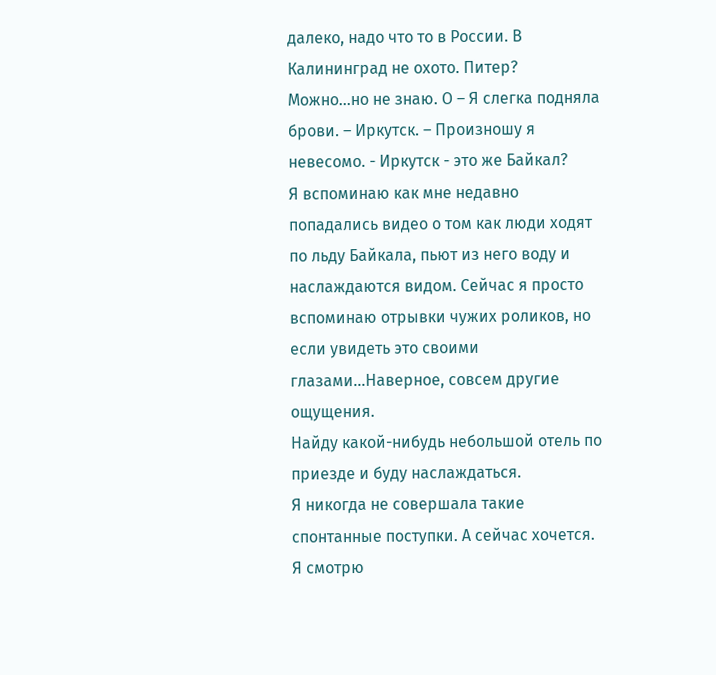далеко, надо что то в России. В Калининград не охото. Питер? Можно...но не знаю. О – Я слегка подняла брови. – Иркутск. – Произношу я невесомо. - Иркутск - это же Байкал?
Я вспоминаю как мне недавно попадались видео о том как люди ходят по льду Байкала, пьют из него воду и наслаждаются видом. Сейчас я просто вспоминаю отрывки чужих роликов, но если увидеть это своими глазами...Наверное, совсем другие ощущения.
Найду какой-нибудь небольшой отель по приезде и буду наслаждаться.
Я никогда не совершала такие спонтанные поступки. А сейчас хочется.
Я смотрю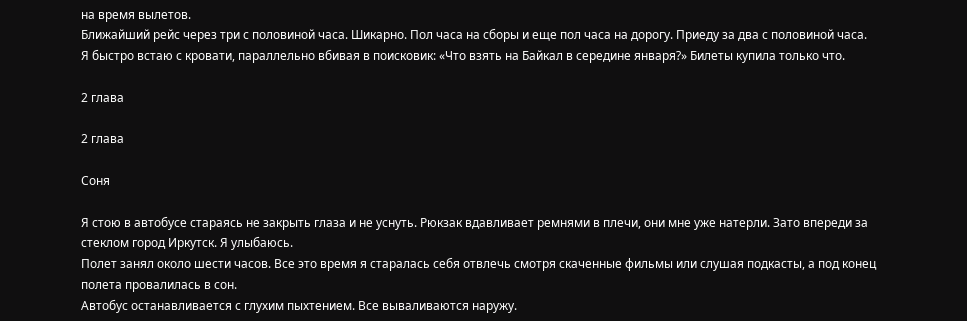на время вылетов.
Ближайший рейс через три с половиной часа. Шикарно. Пол часа на сборы и еще пол часа на дорогу. Приеду за два с половиной часа.
Я быстро встаю с кровати, параллельно вбивая в поисковик: «Что взять на Байкал в середине января?» Билеты купила только что.

2 глава

2 глава

Соня

Я стою в автобусе стараясь не закрыть глаза и не уснуть. Рюкзак вдавливает ремнями в плечи, они мне уже натерли. Зато впереди за стеклом город Иркутск. Я улыбаюсь.
Полет занял около шести часов. Все это время я старалась себя отвлечь смотря скаченные фильмы или слушая подкасты, а под конец полета провалилась в сон.
Автобус останавливается с глухим пыхтением. Все вываливаются наружу.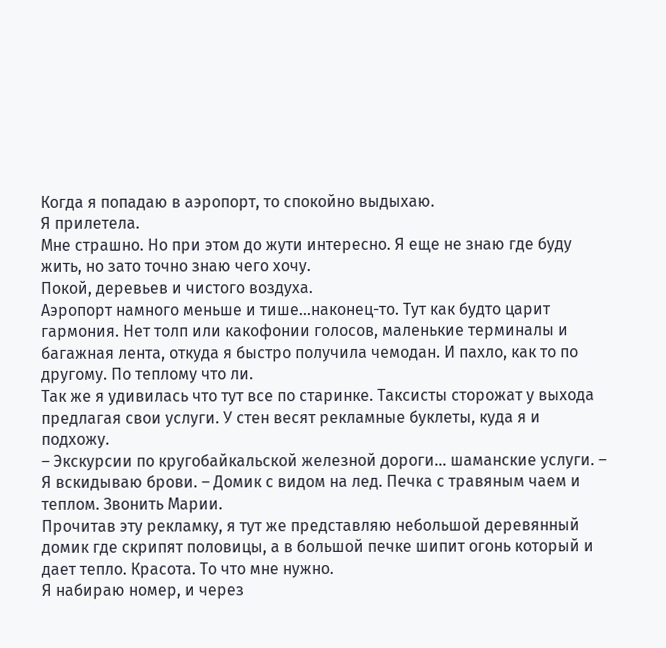Когда я попадаю в аэропорт, то спокойно выдыхаю.
Я прилетела.
Мне страшно. Но при этом до жути интересно. Я еще не знаю где буду жить, но зато точно знаю чего хочу.
Покой, деревьев и чистого воздуха.
Аэропорт намного меньше и тише...наконец-то. Тут как будто царит гармония. Нет толп или какофонии голосов, маленькие терминалы и багажная лента, откуда я быстро получила чемодан. И пахло, как то по другому. По теплому что ли.
Так же я удивилась что тут все по старинке. Таксисты сторожат у выхода предлагая свои услуги. У стен весят рекламные буклеты, куда я и подхожу.
– Экскурсии по кругобайкальской железной дороги... шаманские услуги. –
Я вскидываю брови. – Домик с видом на лед. Печка с травяным чаем и теплом. Звонить Марии.
Прочитав эту рекламку, я тут же представляю небольшой деревянный домик где скрипят половицы, а в большой печке шипит огонь который и дает тепло. Красота. То что мне нужно.
Я набираю номер, и через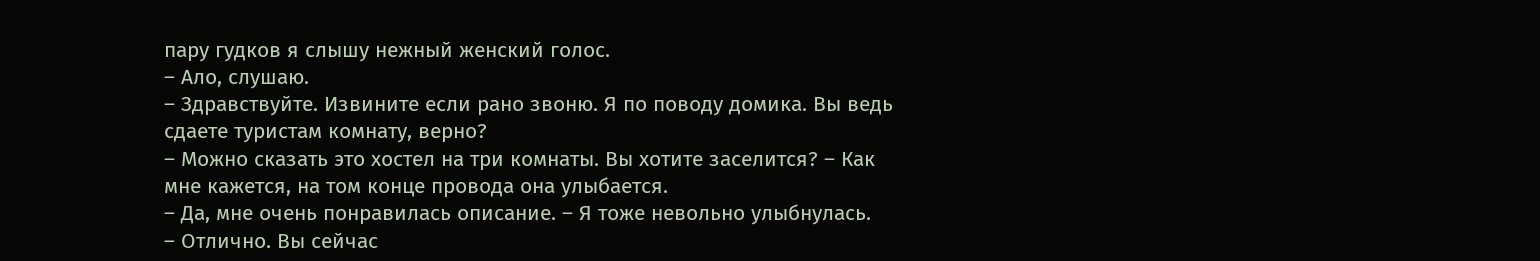пару гудков я слышу нежный женский голос.
– Ало, слушаю.
– Здравствуйте. Извините если рано звоню. Я по поводу домика. Вы ведь
сдаете туристам комнату, верно?
– Можно сказать это хостел на три комнаты. Вы хотите заселится? – Как мне кажется, на том конце провода она улыбается.
– Да, мне очень понравилась описание. – Я тоже невольно улыбнулась.
– Отлично. Вы сейчас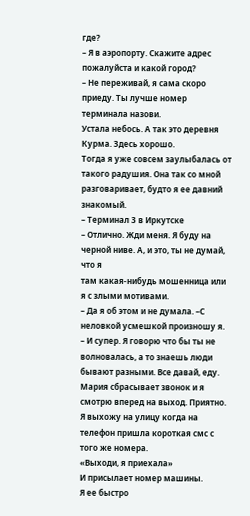где?
– Я в аэропорту. Скажите адрес пожалуйста и какой город?
– Не переживай, я сама скоро приеду. Ты лучше номер терминала назови.
Устала небось. А так это деревня Курма. Здесь хорошо.
Тогда я уже совсем заулыбалась от такого радушия. Она так со мной разговаривает, будто я ее давний знакомый.
– Терминал 3 в Иркутске
– Отлично. Жди меня. Я буду на черной ниве. А, и это, ты не думай, что я
там какая-нибудь мошенница или я с злыми мотивами.
– Да я об этом и не думала. –С неловкой усмешкой произношу я.
– И супер. Я говорю что бы ты не волновалась, а то знаешь люди бывают разными. Все давай, еду.
Мария сбрасывает звонок и я смотрю вперед на выход. Приятно.
Я выхожу на улицу когда на телефон пришла короткая смс с того же номера.
«Выходи, я приехала»
И присылает номер машины.
Я ее быстро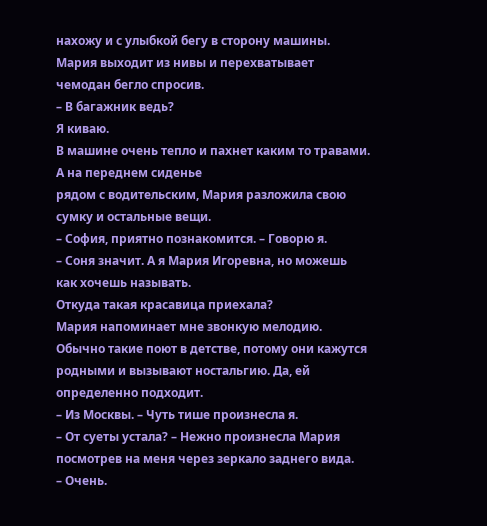нахожу и с улыбкой бегу в сторону машины. Мария выходит из нивы и перехватывает чемодан бегло спросив.
– В багажник ведь?
Я киваю.
В машине очень тепло и пахнет каким то травами. А на переднем сиденье
рядом с водительским, Мария разложила свою сумку и остальные вещи.
– София, приятно познакомится. – Говорю я.
– Соня значит. А я Мария Игоревна, но можешь как хочешь называть.
Откуда такая красавица приехала?
Мария напоминает мне звонкую мелодию. Обычно такие поют в детстве, потому они кажутся родными и вызывают ностальгию. Да, ей определенно подходит.
– Из Москвы. – Чуть тише произнесла я.
– От суеты устала? – Нежно произнесла Мария посмотрев на меня через зеркало заднего вида.
– Очень.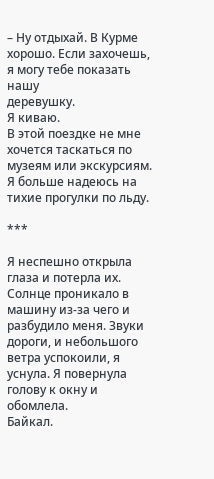– Ну отдыхай. В Курме хорошо. Если захочешь, я могу тебе показать нашу
деревушку.
Я киваю.
В этой поездке не мне хочется таскаться по музеям или экскурсиям. Я больше надеюсь на тихие прогулки по льду.

***

Я неспешно открыла глаза и потерла их. Солнце проникало в машину из-за чего и разбудило меня. Звуки дороги, и небольшого ветра успокоили, я уснула. Я повернула голову к окну и обомлела.
Байкал.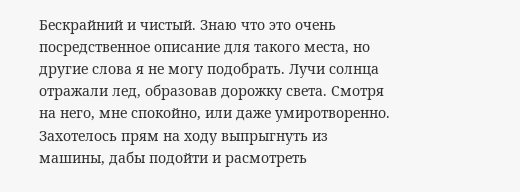Бескрайний и чистый. Знаю что это очень посредственное описание для такого места, но другие слова я не могу подобрать. Лучи солнца отражали лед, образовав дорожку света. Смотря на него, мне спокойно, или даже умиротворенно. Захотелось прям на ходу выпрыгнуть из машины, дабы подойти и расмотреть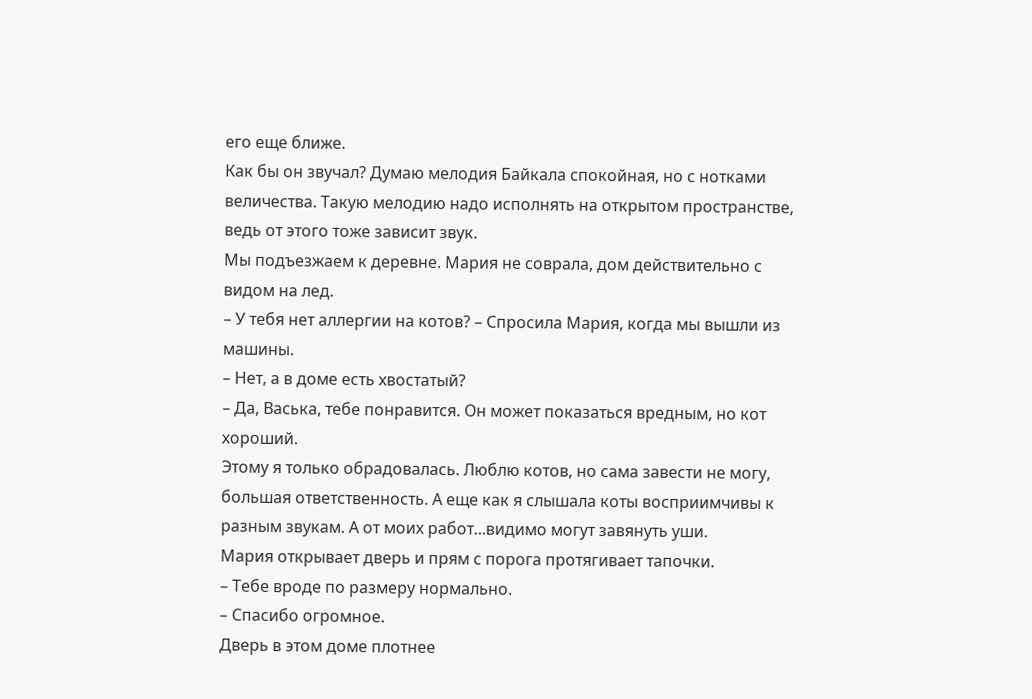его еще ближе.
Как бы он звучал? Думаю мелодия Байкала спокойная, но с нотками величества. Такую мелодию надо исполнять на открытом пространстве, ведь от этого тоже зависит звук.
Мы подъезжаем к деревне. Мария не соврала, дом действительно с видом на лед.
– У тебя нет аллергии на котов? – Спросила Мария, когда мы вышли из машины.
– Нет, а в доме есть хвостатый?
– Да, Васька, тебе понравится. Он может показаться вредным, но кот
хороший.
Этому я только обрадовалась. Люблю котов, но сама завести не могу, большая ответственность. А еще как я слышала коты восприимчивы к разным звукам. А от моих работ...видимо могут завянуть уши.
Мария открывает дверь и прям с порога протягивает тапочки.
– Тебе вроде по размеру нормально.
– Спасибо огромное.
Дверь в этом доме плотнее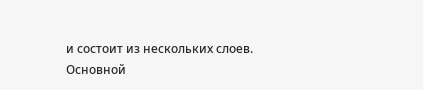и состоит из нескольких слоев. Основной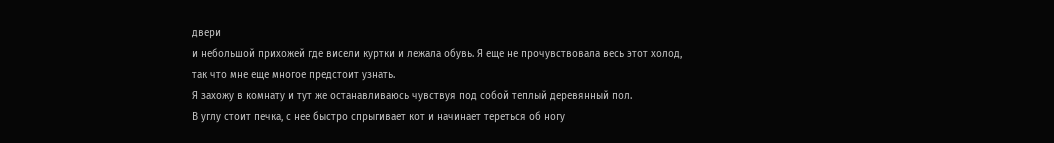двери
и небольшой прихожей где висели куртки и лежала обувь. Я еще не прочувствовала весь этот холод, так что мне еще многое предстоит узнать.
Я захожу в комнату и тут же останавливаюсь чувствуя под собой теплый деревянный пол.
В углу стоит печка, с нее быстро спрыгивает кот и начинает тереться об ногу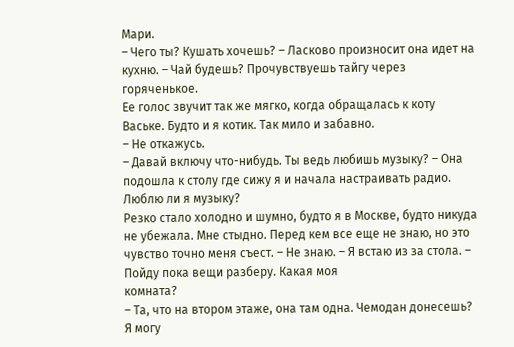Мари.
– Чего ты? Кушать хочешь? – Ласково произносит она идет на кухню. – Чай будешь? Прочувствуешь тайгу через горяченькое.
Ее голос звучит так же мягко, когда обращалась к коту Ваське. Будто и я котик. Так мило и забавно.
– Не откажусь.
– Давай включу что-нибудь. Ты ведь любишь музыку? – Она подошла к столу где сижу я и начала настраивать радио.
Люблю ли я музыку?
Резко стало холодно и шумно, будто я в Москве, будто никуда не убежала. Мне стыдно. Перед кем все еще не знаю, но это чувство точно меня съест. – Не знаю. – Я встаю из за стола. – Пойду пока вещи разберу. Какая моя
комната?
– Та, что на втором этаже, она там одна. Чемодан донесешь? Я могу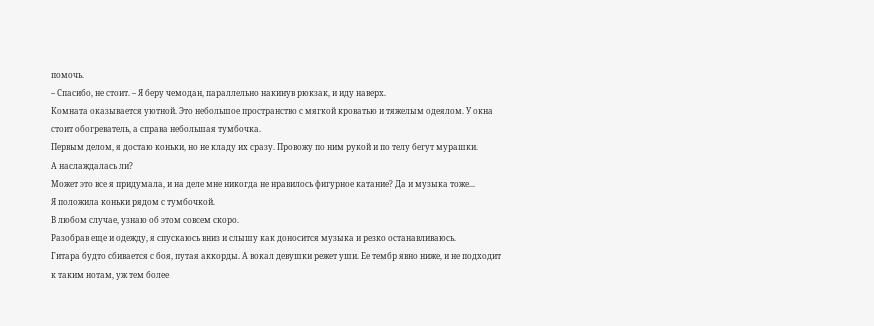помочь.
– Спасибо, не стоит. – Я беру чемодан, параллельно накинув рюкзак, и иду наверх.
Комната оказывается уютной. Это небольшое пространство с мягкой кроватью и тяжелым одеялом. У окна стоит обогреватель, а справа небольшая тумбочка.
Первым делом, я достаю коньки, но не кладу их сразу. Провожу по ним рукой и по телу бегут мурашки.
А наслаждалась ли?
Может это все я придумала, и на деле мне никогда не нравилось фигурное катание? Да и музыка тоже...
Я положила коньки рядом с тумбочкой.
В любом случае, узнаю об этом совсем скоро.
Разобрав еще и одежду, я спускаюсь вниз и слышу как доносится музыка и резко останавливаюсь.
Гитара будто сбивается с боя, путая аккорды. А вокал девушки режет уши. Ее тембр явно ниже, и не подходит к таким нотам, уж тем более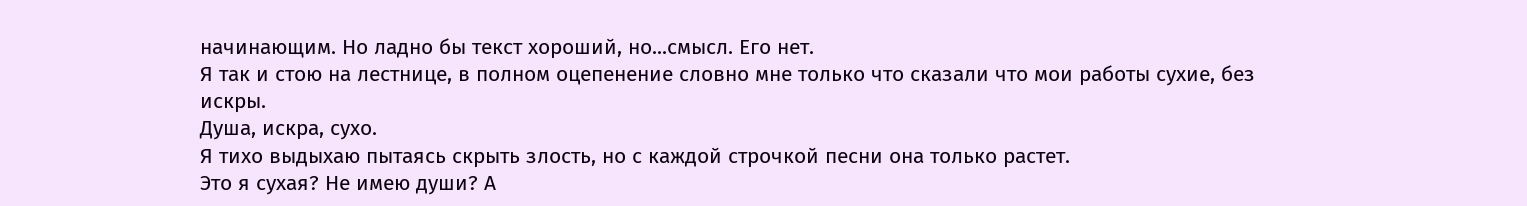начинающим. Но ладно бы текст хороший, но...смысл. Его нет.
Я так и стою на лестнице, в полном оцепенение словно мне только что сказали что мои работы сухие, без искры.
Душа, искра, сухо.
Я тихо выдыхаю пытаясь скрыть злость, но с каждой строчкой песни она только растет.
Это я сухая? Не имею души? А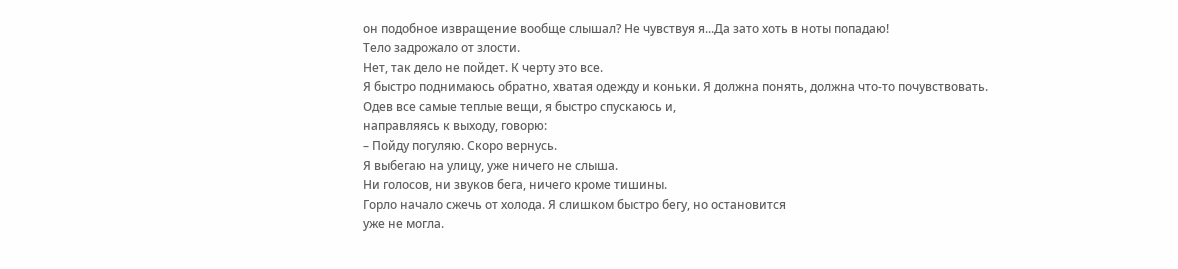он подобное извращение вообще слышал? Не чувствуя я...Да зато хоть в ноты попадаю!
Тело задрожало от злости.
Нет, так дело не пойдет. К черту это все.
Я быстро поднимаюсь обратно, хватая одежду и коньки. Я должна понять, должна что-то почувствовать.
Одев все самые теплые вещи, я быстро спускаюсь и,
направляясь к выходу, говорю:
– Пойду погуляю. Скоро вернусь.
Я выбегаю на улицу, уже ничего не слыша.
Ни голосов, ни звуков бега, ничего кроме тишины.
Горло начало сжечь от холода. Я слишком быстро бегу, но остановится
уже не могла.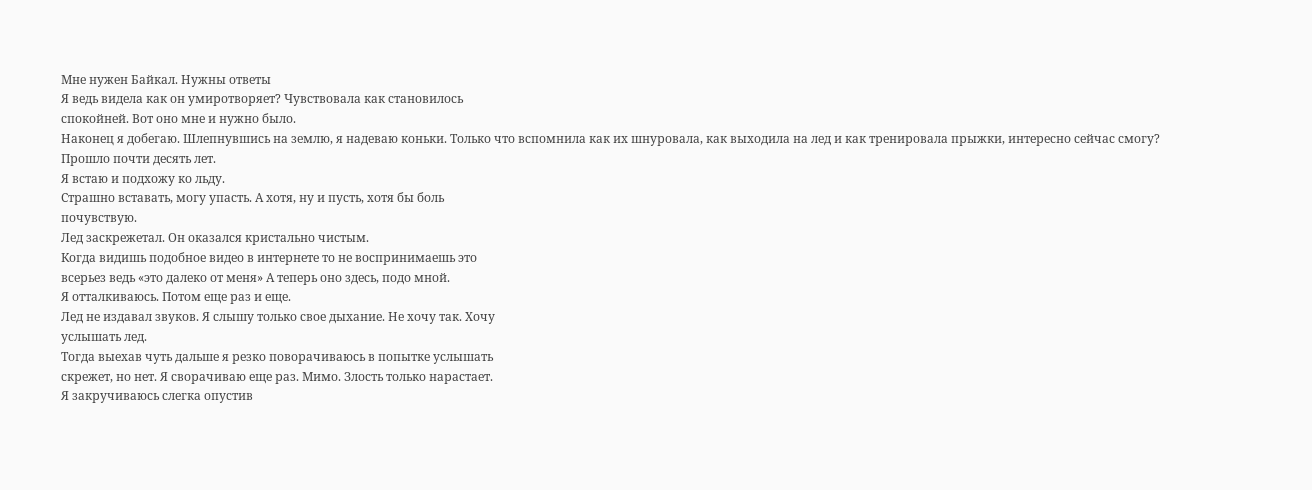Мне нужен Байкал. Нужны ответы
Я ведь видела как он умиротворяет? Чувствовала как становилось
спокойней. Вот оно мне и нужно было.
Наконец я добегаю. Шлепнувшись на землю, я надеваю коньки. Только что вспомнила как их шнуровала, как выходила на лед и как тренировала прыжки, интересно сейчас смогу? Прошло почти десять лет.
Я встаю и подхожу ко льду.
Страшно вставать, могу упасть. А хотя, ну и пусть, хотя бы боль
почувствую.
Лед заскрежетал. Он оказался кристально чистым.
Когда видишь подобное видео в интернете то не воспринимаешь это
всерьез ведь «это далеко от меня» А теперь оно здесь, подо мной.
Я отталкиваюсь. Потом еще раз и еще.
Лед не издавал звуков. Я слышу только свое дыхание. Не хочу так. Хочу
услышать лед.
Тогда выехав чуть дальше я резко поворачиваюсь в попытке услышать
скрежет, но нет. Я сворачиваю еще раз. Мимо. Злость только нарастает.
Я закручиваюсь слегка опустив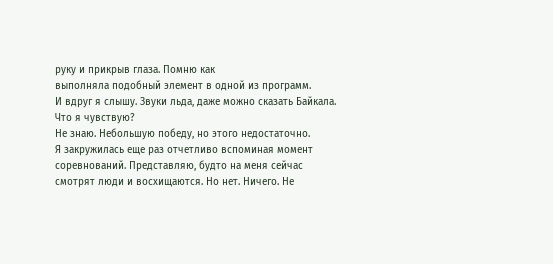руку и прикрыв глаза. Помню как
выполняла подобный элемент в одной из программ.
И вдруг я слышу. Звуки льда, даже можно сказать Байкала.
Что я чувствую?
Не знаю. Небольшую победу, но этого недостаточно.
Я закружилась еще раз отчетливо вспоминая момент соревнований. Представляю, будто на меня сейчас смотрят люди и восхищаются. Но нет. Ничего. Не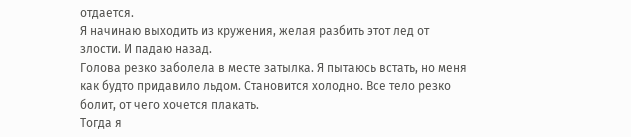отдается.
Я начинаю выходить из кружения, желая разбить этот лед от злости. И падаю назад.
Голова резко заболела в месте затылка. Я пытаюсь встать, но меня как будто придавило льдом. Становится холодно. Все тело резко болит, от чего хочется плакать.
Тогда я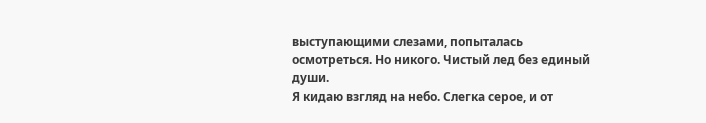выступающими слезами, попыталась осмотреться. Но никого. Чистый лед без единый души.
Я кидаю взгляд на небо. Слегка серое, и от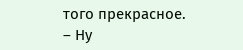того прекрасное.
– Ну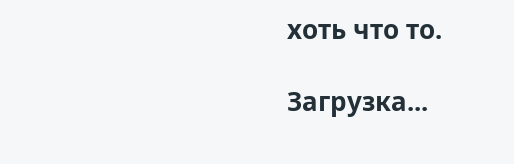хоть что то.

Загрузка...